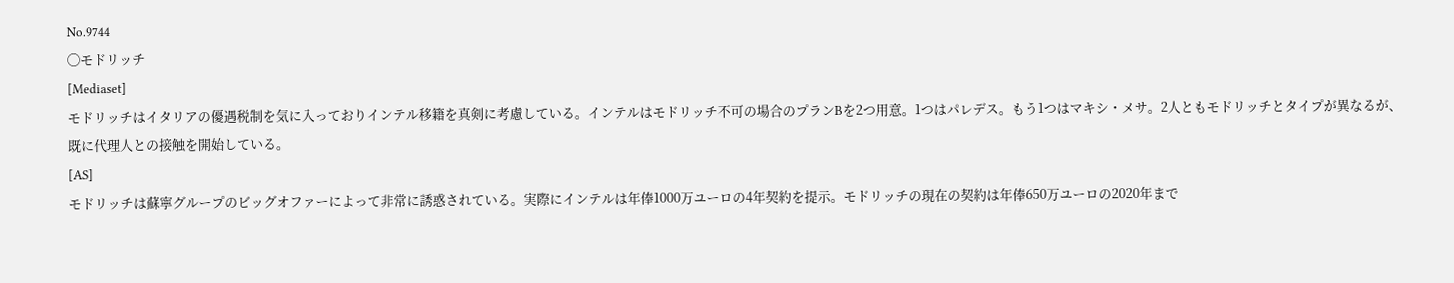No.9744
◯モドリッチ
[Mediaset]
モドリッチはイタリアの優遇税制を気に入っておりインテル移籍を真剣に考慮している。インテルはモドリッチ不可の場合のプランBを2つ用意。1つはパレデス。もう1つはマキシ・メサ。2人ともモドリッチとタイプが異なるが、既に代理人との接触を開始している。
[AS]
モドリッチは蘇寧グループのビッグオファーによって非常に誘惑されている。実際にインテルは年俸1000万ユーロの4年契約を提示。モドリッチの現在の契約は年俸650万ユーロの2020年まで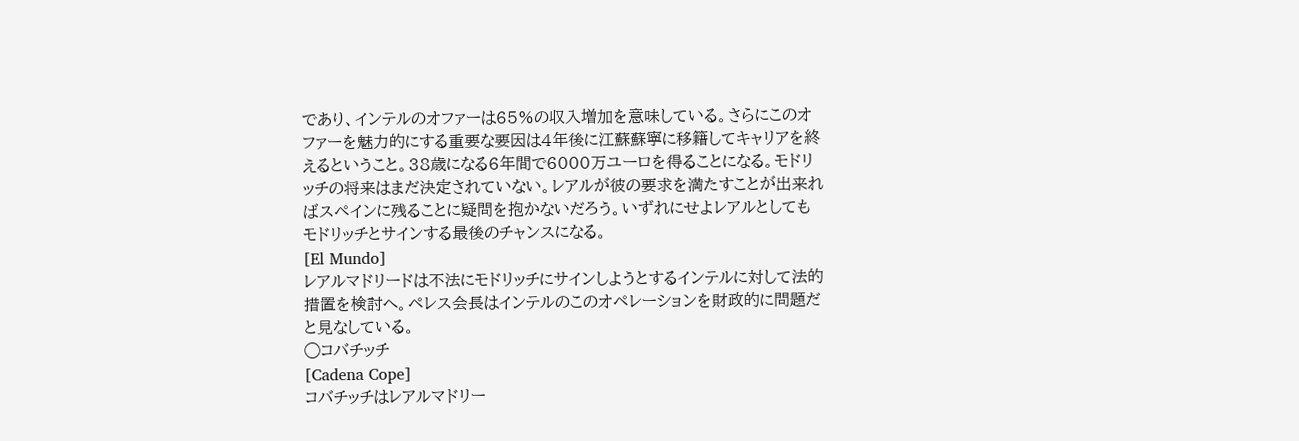であり、インテルのオファーは65%の収入増加を意味している。さらにこのオファーを魅力的にする重要な要因は4年後に江蘇蘇寧に移籍してキャリアを終えるということ。38歳になる6年間で6000万ユーロを得ることになる。モドリッチの将来はまだ決定されていない。レアルが彼の要求を満たすことが出来ればスペインに残ることに疑問を抱かないだろう。いずれにせよレアルとしてもモドリッチとサインする最後のチャンスになる。
[El Mundo]
レアルマドリードは不法にモドリッチにサインしようとするインテルに対して法的措置を検討へ。ペレス会長はインテルのこのオペレーションを財政的に問題だと見なしている。
◯コバチッチ
[Cadena Cope]
コバチッチはレアルマドリー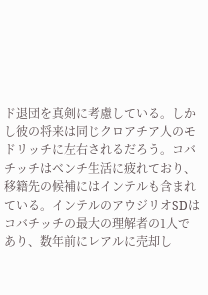ド退団を真剣に考慮している。しかし彼の将来は同じクロアチア人のモドリッチに左右されるだろう。コバチッチはベンチ生活に疲れており、移籍先の候補にはインテルも含まれている。インテルのアウジリオSDはコバチッチの最大の理解者の1人であり、数年前にレアルに売却し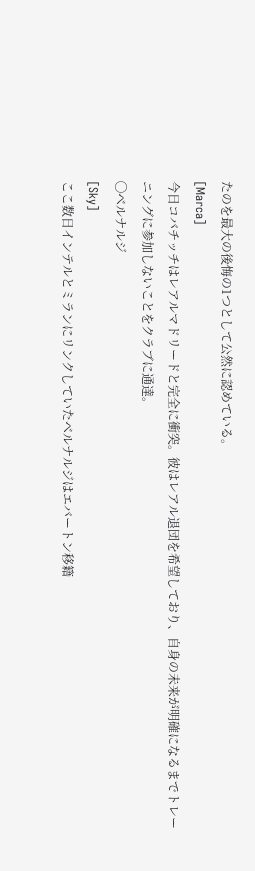たのを最大の後悔の1つとして公然に認めている。
[Marca]
今日コバチッチはレアルマドリードと完全に衝突。彼はレアル退団を希望しており、自身の未来が明確になるまでトレーニングに参加しないことをクラブに通達。
◯ベルナルジ
[Sky]
ここ数日インテルとミランにリンクしていたベルナルジはエバートン移籍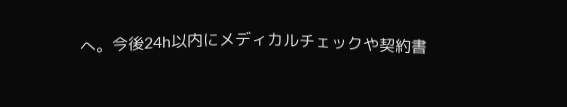へ。今後24h以内にメディカルチェックや契約書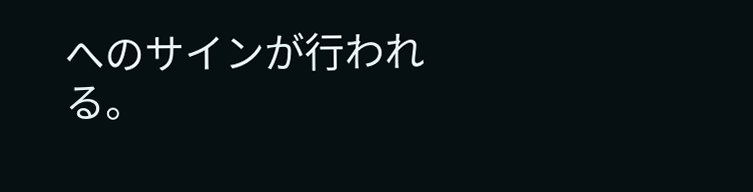へのサインが行われる。